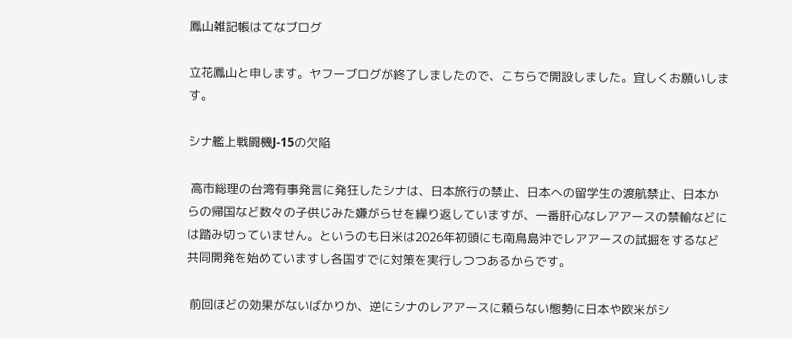鳳山雑記帳はてなブログ

立花鳳山と申します。ヤフーブログが終了しましたので、こちらで開設しました。宜しくお願いします。

シナ艦上戦闘機J-15の欠陥

 高市総理の台湾有事発言に発狂したシナは、日本旅行の禁止、日本への留学生の渡航禁止、日本からの帰国など数々の子供じみた嫌がらせを繰り返していますが、一番肝心なレアアースの禁輸などには踏み切っていません。というのも日米は2026年初頭にも南鳥島沖でレアアースの試掘をするなど共同開発を始めていますし各国すでに対策を実行しつつあるからです。

 前回ほどの効果がないばかりか、逆にシナのレアアースに頼らない態勢に日本や欧米がシ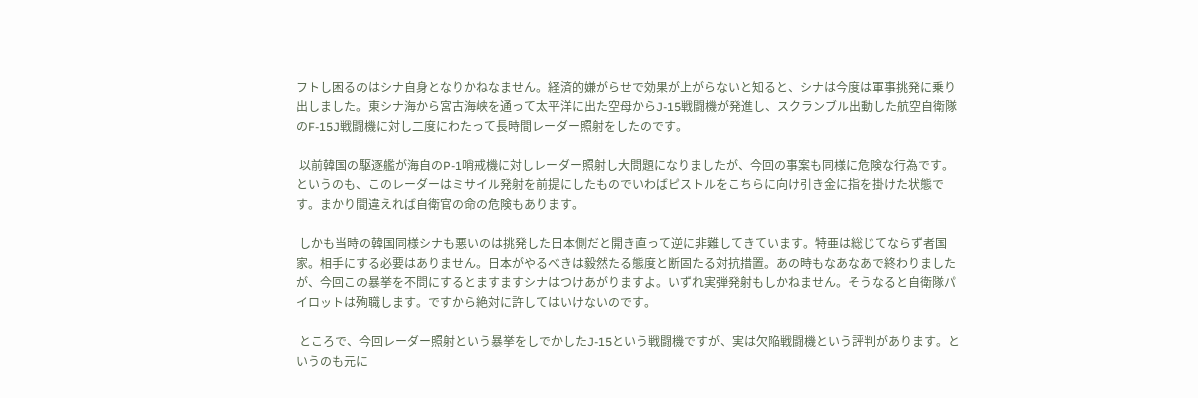フトし困るのはシナ自身となりかねなません。経済的嫌がらせで効果が上がらないと知ると、シナは今度は軍事挑発に乗り出しました。東シナ海から宮古海峡を通って太平洋に出た空母からJ-15戦闘機が発進し、スクランブル出動した航空自衛隊のF-15J戦闘機に対し二度にわたって長時間レーダー照射をしたのです。

 以前韓国の駆逐艦が海自のP-1哨戒機に対しレーダー照射し大問題になりましたが、今回の事案も同様に危険な行為です。というのも、このレーダーはミサイル発射を前提にしたものでいわばピストルをこちらに向け引き金に指を掛けた状態です。まかり間違えれば自衛官の命の危険もあります。

 しかも当時の韓国同様シナも悪いのは挑発した日本側だと開き直って逆に非難してきています。特亜は総じてならず者国家。相手にする必要はありません。日本がやるべきは毅然たる態度と断固たる対抗措置。あの時もなあなあで終わりましたが、今回この暴挙を不問にするとますますシナはつけあがりますよ。いずれ実弾発射もしかねません。そうなると自衛隊パイロットは殉職します。ですから絶対に許してはいけないのです。

 ところで、今回レーダー照射という暴挙をしでかしたJ-15という戦闘機ですが、実は欠陥戦闘機という評判があります。というのも元に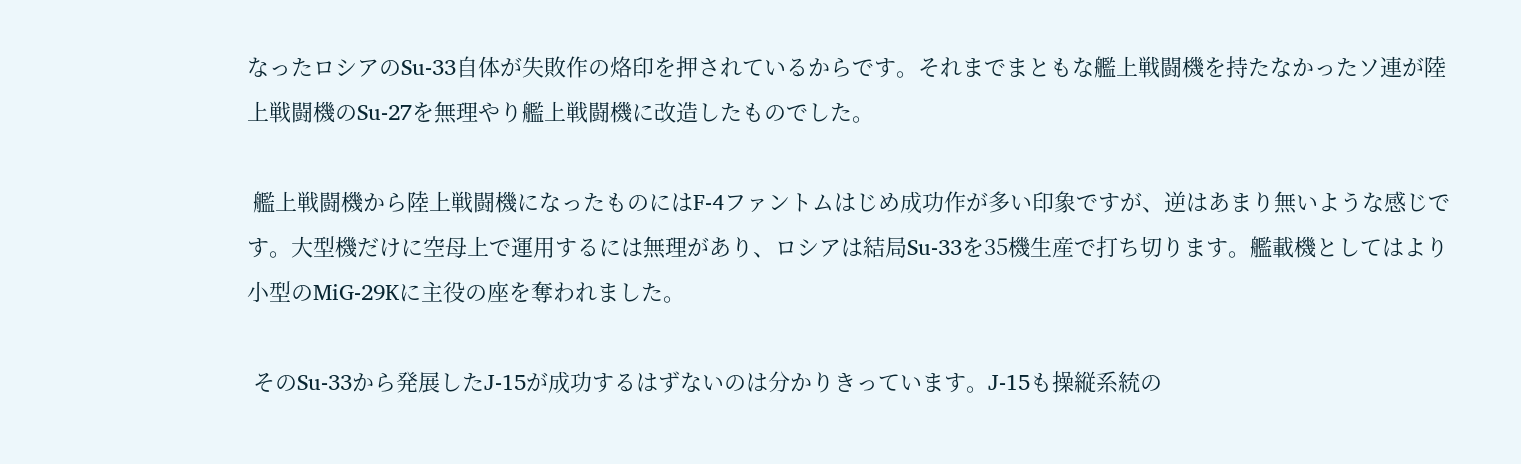なったロシアのSu-33自体が失敗作の烙印を押されているからです。それまでまともな艦上戦闘機を持たなかったソ連が陸上戦闘機のSu-27を無理やり艦上戦闘機に改造したものでした。

 艦上戦闘機から陸上戦闘機になったものにはF-4ファントムはじめ成功作が多い印象ですが、逆はあまり無いような感じです。大型機だけに空母上で運用するには無理があり、ロシアは結局Su-33を35機生産で打ち切ります。艦載機としてはより小型のMiG-29Kに主役の座を奪われました。

 そのSu-33から発展したJ-15が成功するはずないのは分かりきっています。J-15も操縦系統の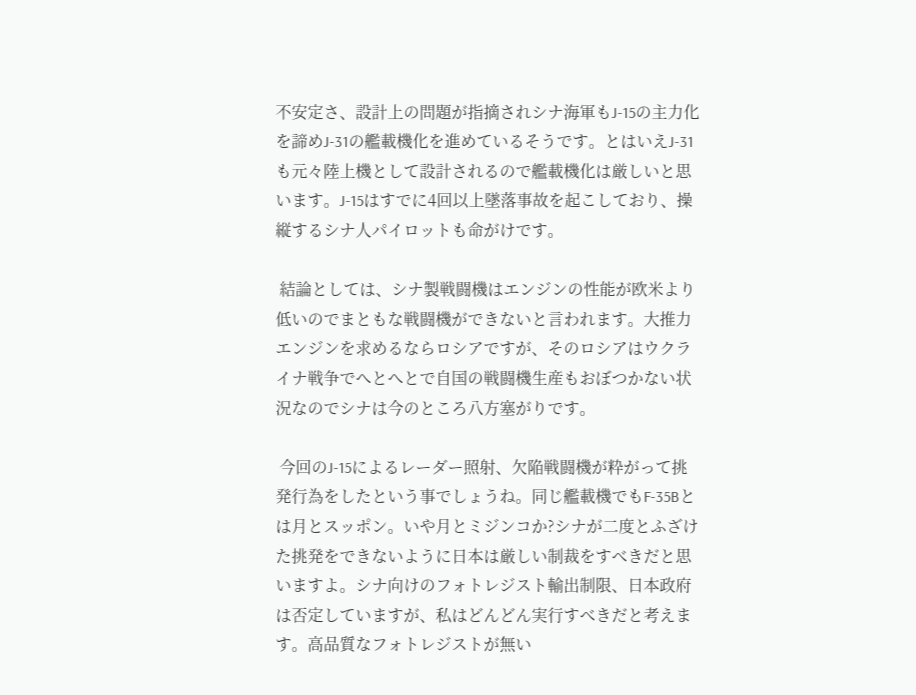不安定さ、設計上の問題が指摘されシナ海軍もJ-15の主力化を諦めJ-31の艦載機化を進めているそうです。とはいえJ-31も元々陸上機として設計されるので艦載機化は厳しいと思います。J-15はすでに4回以上墜落事故を起こしており、操縦するシナ人パイロットも命がけです。

 結論としては、シナ製戦闘機はエンジンの性能が欧米より低いのでまともな戦闘機ができないと言われます。大推力エンジンを求めるならロシアですが、そのロシアはウクライナ戦争でへとへとで自国の戦闘機生産もおぼつかない状況なのでシナは今のところ八方塞がりです。

 今回のJ-15によるレーダー照射、欠陥戦闘機が粋がって挑発行為をしたという事でしょうね。同じ艦載機でもF-35Bとは月とスッポン。いや月とミジンコか?シナが二度とふざけた挑発をできないように日本は厳しい制裁をすべきだと思いますよ。シナ向けのフォトレジスト輸出制限、日本政府は否定していますが、私はどんどん実行すべきだと考えます。高品質なフォトレジストが無い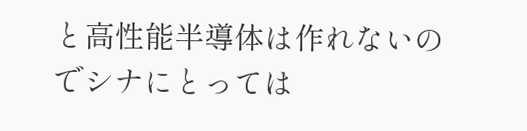と高性能半導体は作れないのでシナにとっては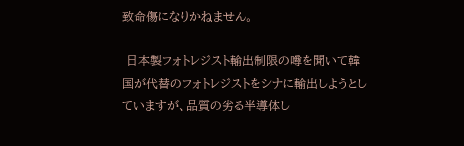致命傷になりかねません。

 日本製フォトレジスト輸出制限の噂を聞いて韓国が代替のフォトレジストをシナに輸出しようとしていますが、品質の劣る半導体し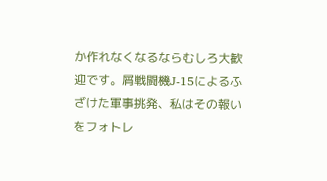か作れなくなるならむしろ大歓迎です。屑戦闘機J-15によるふざけた軍事挑発、私はその報いをフォトレ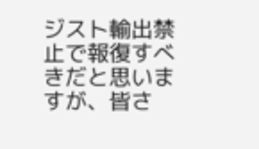ジスト輸出禁止で報復すべきだと思いますが、皆さ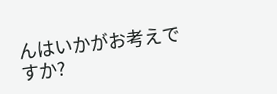んはいかがお考えですか?